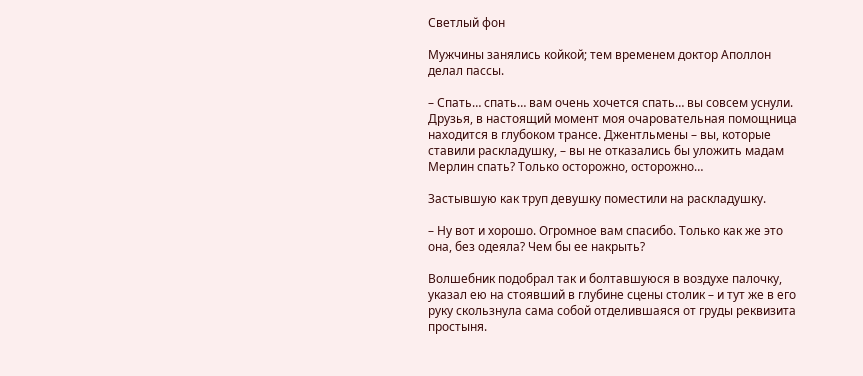Светлый фон

Мужчины занялись койкой; тем временем доктор Аполлон делал пассы.

– Спать… спать… вам очень хочется спать… вы совсем уснули. Друзья, в настоящий момент моя очаровательная помощница находится в глубоком трансе. Джентльмены – вы, которые ставили раскладушку, – вы не отказались бы уложить мадам Мерлин спать? Только осторожно, осторожно…

Застывшую как труп девушку поместили на раскладушку.

– Ну вот и хорошо. Огромное вам спасибо. Только как же это она, без одеяла? Чем бы ее накрыть?

Волшебник подобрал так и болтавшуюся в воздухе палочку, указал ею на стоявший в глубине сцены столик – и тут же в его руку скользнула сама собой отделившаяся от груды реквизита простыня.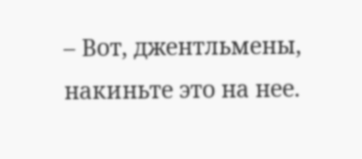– Вот, джентльмены, накиньте это на нее.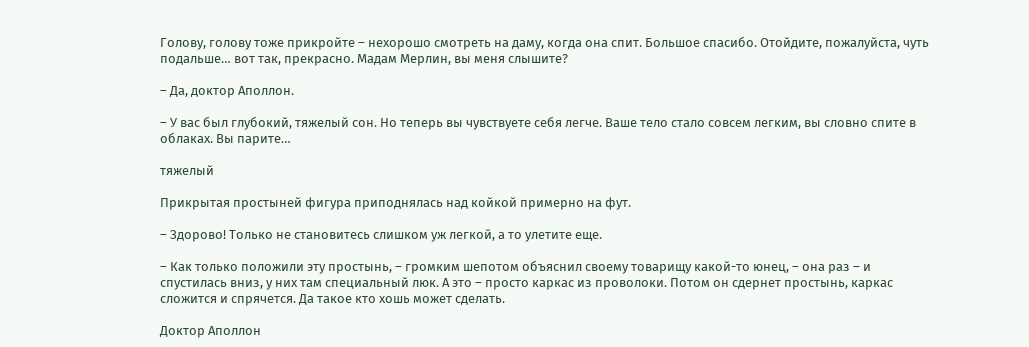Голову, голову тоже прикройте – нехорошо смотреть на даму, когда она спит. Большое спасибо. Отойдите, пожалуйста, чуть подальше… вот так, прекрасно. Мадам Мерлин, вы меня слышите?

– Да, доктор Аполлон.

– У вас был глубокий, тяжелый сон. Но теперь вы чувствуете себя легче. Ваше тело стало совсем легким, вы словно спите в облаках. Вы парите…

тяжелый

Прикрытая простыней фигура приподнялась над койкой примерно на фут.

– Здорово! Только не становитесь слишком уж легкой, а то улетите еще.

– Как только положили эту простынь, – громким шепотом объяснил своему товарищу какой-то юнец, – она раз – и спустилась вниз, у них там специальный люк. А это – просто каркас из проволоки. Потом он сдернет простынь, каркас сложится и спрячется. Да такое кто хошь может сделать.

Доктор Аполлон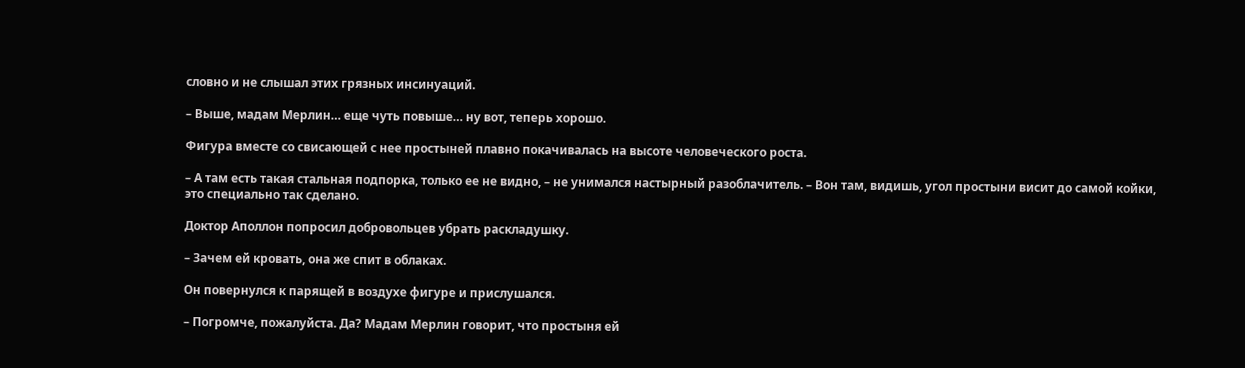словно и не слышал этих грязных инсинуаций.

– Выше, мадам Мерлин… еще чуть повыше… ну вот, теперь хорошо.

Фигура вместе со свисающей с нее простыней плавно покачивалась на высоте человеческого роста.

– А там есть такая стальная подпорка, только ее не видно, – не унимался настырный разоблачитель. – Вон там, видишь, угол простыни висит до самой койки, это специально так сделано.

Доктор Аполлон попросил добровольцев убрать раскладушку.

– Зачем ей кровать, она же спит в облаках.

Он повернулся к парящей в воздухе фигуре и прислушался.

– Погромче, пожалуйста. Да? Мадам Мерлин говорит, что простыня ей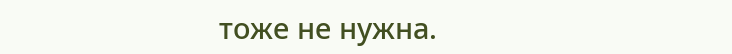тоже не нужна.